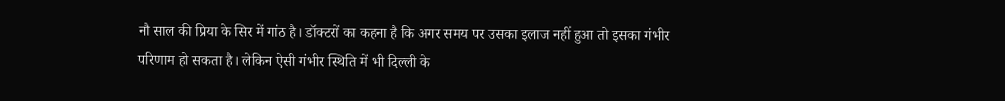नौ साल की प्रिया के सिर में गांठ है। डॉक्टरों का कहना है कि अगर समय पर उसका इलाज नहीं हुआ तो इसका गंभीर परिणाम हो सकता है। लेकिन ऐसी गंभीर स्थिति में भी दिल्ली के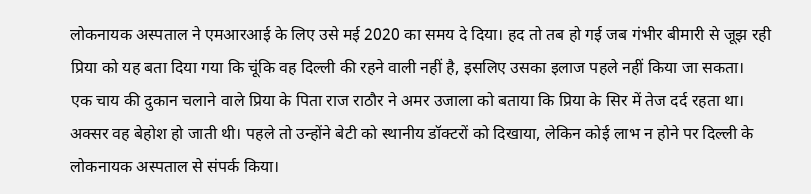लोकनायक अस्पताल ने एमआरआई के लिए उसे मई 2020 का समय दे दिया। हद तो तब हो गई जब गंभीर बीमारी से जूझ रही प्रिया को यह बता दिया गया कि चूंकि वह दिल्ली की रहने वाली नहीं है, इसलिए उसका इलाज पहले नहीं किया जा सकता।
एक चाय की दुकान चलाने वाले प्रिया के पिता राज राठौर ने अमर उजाला को बताया कि प्रिया के सिर में तेज दर्द रहता था। अक्सर वह बेहोश हो जाती थी। पहले तो उन्होंने बेटी को स्थानीय डॉक्टरों को दिखाया, लेकिन कोई लाभ न होने पर दिल्ली के लोकनायक अस्पताल से संपर्क किया।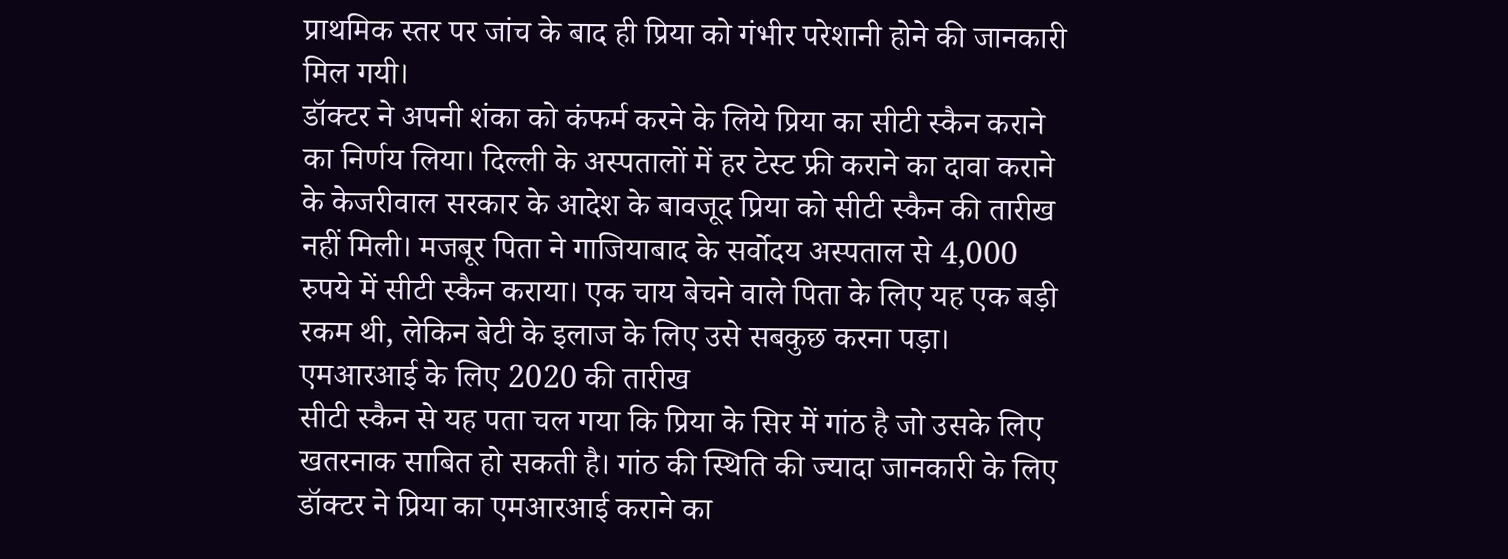प्राथमिक स्तर पर जांच के बाद ही प्रिया को गंभीर परेशानी होने की जानकारी मिल गयी।
डॉक्टर ने अपनी शंका को कंफर्म करने के लिये प्रिया का सीटी स्कैन कराने का निर्णय लिया। दिल्ली के अस्पतालों में हर टेस्ट फ्री कराने का दावा कराने के केजरीवाल सरकार के आदेश के बावजूद प्रिया को सीटी स्कैन की तारीख नहीं मिली। मजबूर पिता ने गाजियाबाद के सर्वोदय अस्पताल से 4,000 रुपये में सीटी स्कैन कराया। एक चाय बेचने वाले पिता के लिए यह एक बड़ी रकम थी, लेकिन बेटी के इलाज के लिए उसे सबकुछ करना पड़ा।
एमआरआई के लिए 2020 की तारीख
सीटी स्कैन से यह पता चल गया कि प्रिया के सिर में गांठ है जो उसके लिए खतरनाक साबित हो सकती है। गांठ की स्थिति की ज्यादा जानकारी के लिए डॉक्टर ने प्रिया का एमआरआई कराने का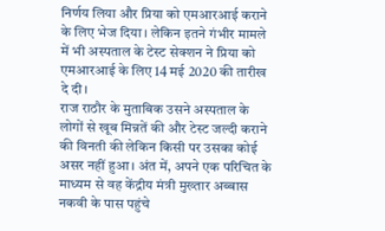निर्णय लिया और प्रिया को एमआरआई कराने के लिए भेज दिया। लेकिन इतने गंभीर मामले में भी अस्पताल के टेस्ट सेक्शन ने प्रिया को एमआरआई के लिए 14 मई 2020 की तारीख दे दी।
राज राठौर के मुताबिक उसने अस्पताल के लोगों से खूब मिन्नतें की और टेस्ट जल्दी कराने की विनती की लेकिन किसी पर उसका कोई असर नहीं हुआ। अंत में, अपने एक परिचित के माध्यम से वह केंद्रीय मंत्री मुख्तार अब्बास नकवी के पास पहुंचे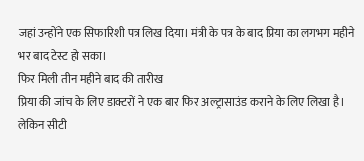जहां उन्होंने एक सिफारिशी पत्र लिख दिया। मंत्री के पत्र के बाद प्रिया का लगभग महीने भर बाद टेस्ट हो सका।
फिर मिली तीन महीने बाद की तारीख
प्रिया की जांच के लिए डाक्टरों ने एक बार फिर अल्ट्रासाउंड कराने के लिए लिखा है। लेकिन सीटी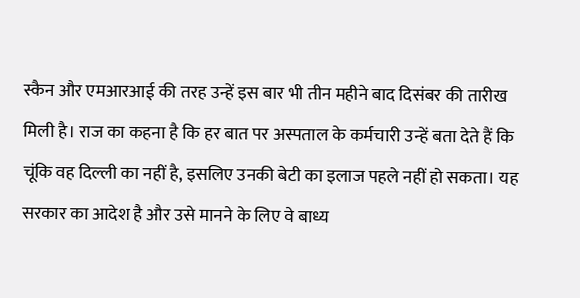स्कैन और एमआरआई की तरह उन्हें इस बार भी तीन महीने बाद दिसंबर की तारीख मिली है। राज का कहना है कि हर बात पर अस्पताल के कर्मचारी उन्हें बता देते हैं कि चूंकि वह दिल्ली का नहीं है, इसलिए उनकी बेटी का इलाज पहले नहीं हो सकता। यह सरकार का आदेश है और उसे मानने के लिए वे बाध्य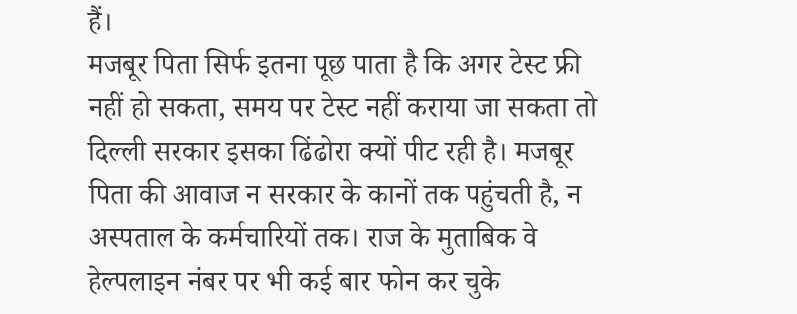हैं।
मजबूर पिता सिर्फ इतना पूछ पाता है कि अगर टेस्ट फ्री नहीं हो सकता, समय पर टेस्ट नहीं कराया जा सकता तो दिल्ली सरकार इसका ढिंढोरा क्यों पीट रही है। मजबूर पिता की आवाज न सरकार के कानों तक पहुंचती है, न अस्पताल के कर्मचारियों तक। राज के मुताबिक वे हेल्पलाइन नंबर पर भी कई बार फोन कर चुके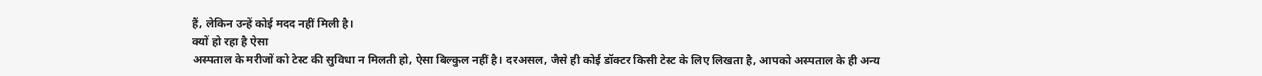हैं, लेकिन उन्हें कोई मदद नहीं मिली है।
क्यों हो रहा है ऐसा
अस्पताल के मरीजों को टेस्ट की सुविधा न मिलती हो, ऐसा बिल्कुल नहीं है। दरअसल, जैसे ही कोई डॉक्टर किसी टेस्ट के लिए लिखता है, आपको अस्पताल के ही अन्य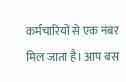कर्मचारियों से एक नंबर मिल जाता है। आप बस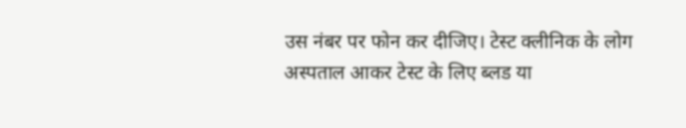उस नंबर पर फोन कर दीजिए। टेस्ट क्लीनिक के लोग अस्पताल आकर टेस्ट के लिए ब्लड या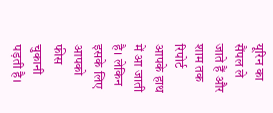यूरिन का सैंपल ले जाते हैं और शाम तक रिपोर्ट आपके हाथ में आ जाती है। लेकिन इसके लिए आपको फीस चुकानी पड़ती है।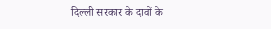दिल्ली सरकार के दावों के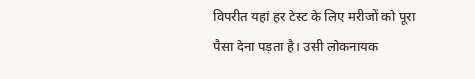विपरीत यहां हर टेस्ट के लिए मरीजों को पूरा पैसा देना पड़ता है। उसी लोकनायक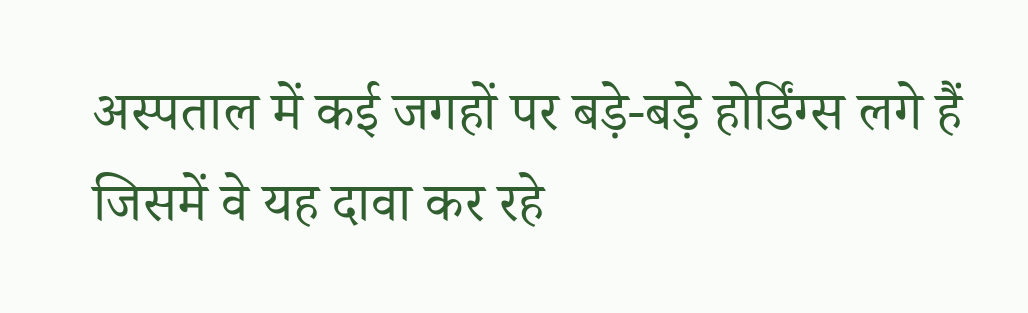अस्पताल में कई जगहों पर बड़े-बड़े होर्डिंग्स लगे हैं जिसमें वे यह दावा कर रहे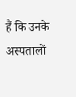हैं कि उनके अस्पतालों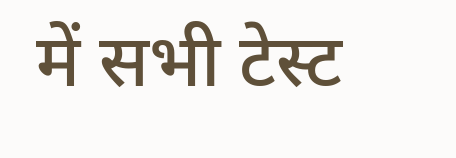में सभी टेस्ट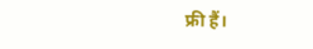फ्री हैं।